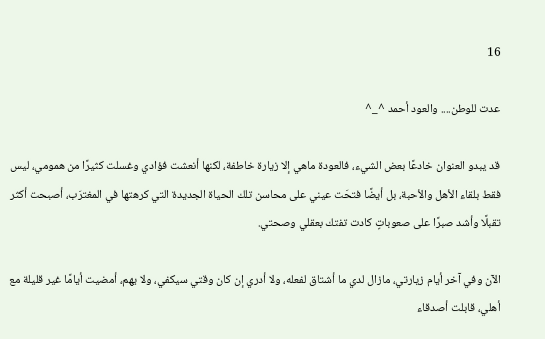16

عدت للوطن.... والعود أحمد ^_^

قد يبدو العنوان خادعًا بعض الشيء، فالعودة ماهي إلا زيارة خاطفة، لكنها أنعشت فؤادي وغسلت كثيرًا من همومي، ليس فقط بلقاء الأهل والأحبة، بل أيضًا فتحَت عيني على محاسن تلك الحياة الجديدة التي كرهتها في المغترَب، أصبحت أكثر تقبلًا وأشد صبرًا على صعوباتٍ كادت تفتك بعقلي وصحتي.

الآن وفي آخر أيام زيارتي، مازال لدي ما أشتاق لفعله، ولا أدري إن كان وقتي سيكفي، ولا يهم، أمضيت أيامًا غير قليلة مع أهلي، قابلت أصدقاء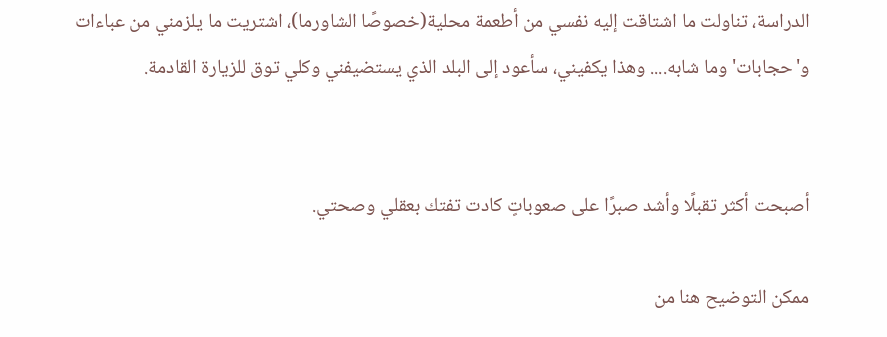الدراسة، تناولت ما اشتاقت إليه نفسي من أطعمة محلية(خصوصًا الشاورما)، اشتريت ما يلزمني من عباءات و'حجابات' وما شابه.... وهذا يكفيني، سأعود إلى البلد الذي يستضيفني وكلي توق للزيارة القادمة.


أصبحت أكثر تقبلًا وأشد صبرًا على صعوباتٍ كادت تفتك بعقلي وصحتي.

ممكن التوضيح هنا من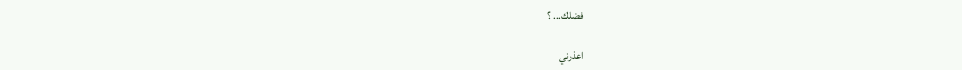فضلك... ؟

اعذرني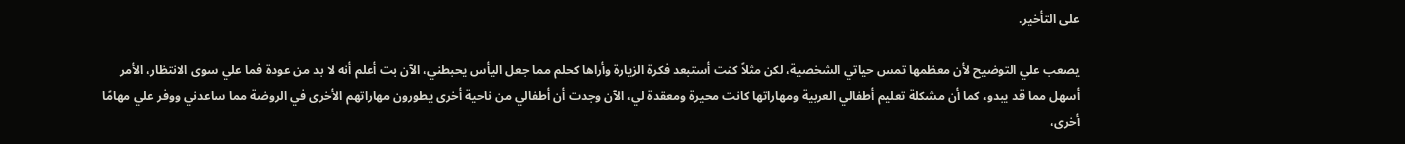على التأخير.

يصعب علي التوضيح لأن معظمها تمس حياتي الشخصية، لكن مثلاً كنت أستبعد فكرة الزيارة وأراها كحلم مما جعل اليأس يحبطني، الآن بت أعلم أنه لا بد من عودة فما علي سوى الانتظار، الأمر أسهل مما قد يبدو، كما أن مشكلة تعليم أطفالي العربية ومهاراتها كانت محيرة ومعقدة لي، الآن وجدت أن أطفالي من ناحية أخرى يطورون مهاراتهم الأخرى في الروضة مما ساعدني ووفر علي مهامًا أخرى،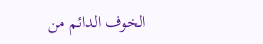الخوف الدائم من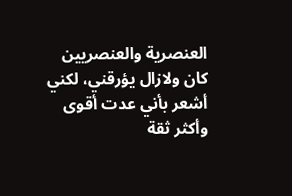العنصرية والعنصريين كان ولازال يؤرقني، لكني أشعر بأني عدت أقوى وأكثر ثقة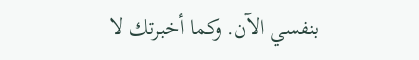بنفسي الآن. وكما أخبرتك لا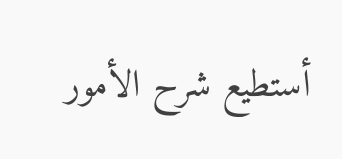أستطيع شرح الأمور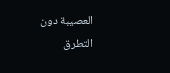العصيبة دون التطرق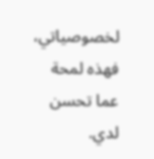لخصوصياتي، فهذه لمحة عما تحسن لدي.